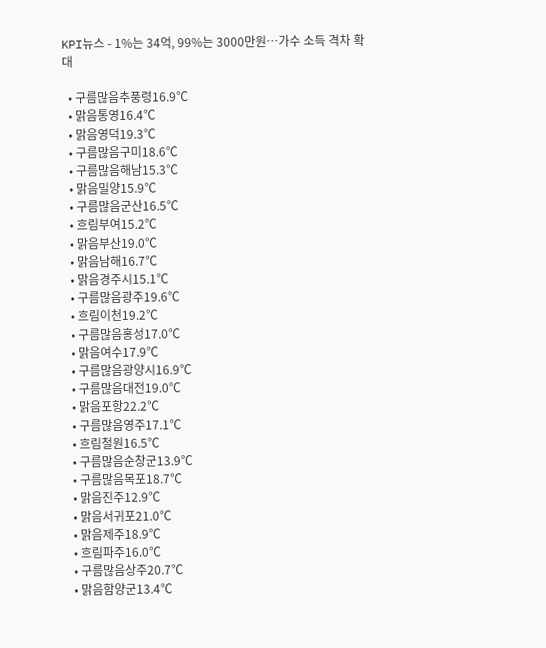KPI뉴스 - 1%는 34억, 99%는 3000만원…가수 소득 격차 확대

  • 구름많음추풍령16.9℃
  • 맑음통영16.4℃
  • 맑음영덕19.3℃
  • 구름많음구미18.6℃
  • 구름많음해남15.3℃
  • 맑음밀양15.9℃
  • 구름많음군산16.5℃
  • 흐림부여15.2℃
  • 맑음부산19.0℃
  • 맑음남해16.7℃
  • 맑음경주시15.1℃
  • 구름많음광주19.6℃
  • 흐림이천19.2℃
  • 구름많음홍성17.0℃
  • 맑음여수17.9℃
  • 구름많음광양시16.9℃
  • 구름많음대전19.0℃
  • 맑음포항22.2℃
  • 구름많음영주17.1℃
  • 흐림철원16.5℃
  • 구름많음순창군13.9℃
  • 구름많음목포18.7℃
  • 맑음진주12.9℃
  • 맑음서귀포21.0℃
  • 맑음제주18.9℃
  • 흐림파주16.0℃
  • 구름많음상주20.7℃
  • 맑음함양군13.4℃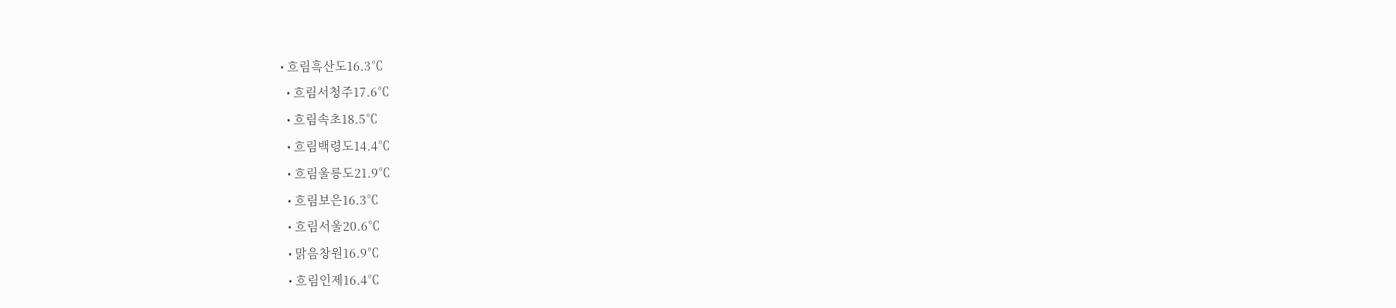• 흐림흑산도16.3℃
  • 흐림서청주17.6℃
  • 흐림속초18.5℃
  • 흐림백령도14.4℃
  • 흐림울릉도21.9℃
  • 흐림보은16.3℃
  • 흐림서울20.6℃
  • 맑음창원16.9℃
  • 흐림인제16.4℃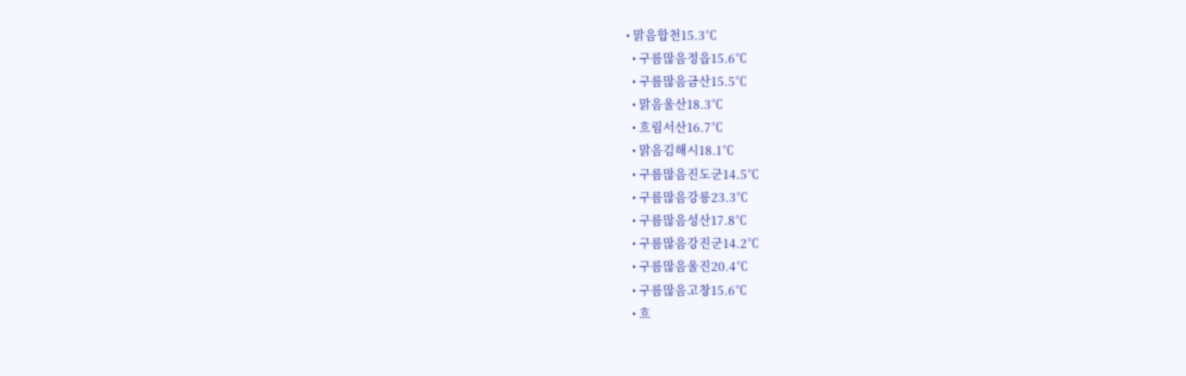• 맑음합천15.3℃
  • 구름많음정읍15.6℃
  • 구름많음금산15.5℃
  • 맑음울산18.3℃
  • 흐림서산16.7℃
  • 맑음김해시18.1℃
  • 구름많음진도군14.5℃
  • 구름많음강릉23.3℃
  • 구름많음성산17.8℃
  • 구름많음강진군14.2℃
  • 구름많음울진20.4℃
  • 구름많음고창15.6℃
  • 흐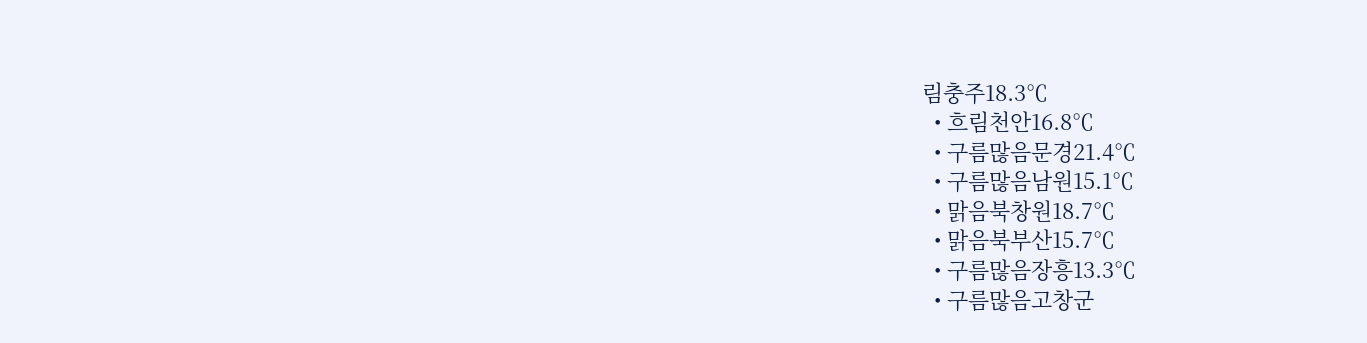림충주18.3℃
  • 흐림천안16.8℃
  • 구름많음문경21.4℃
  • 구름많음남원15.1℃
  • 맑음북창원18.7℃
  • 맑음북부산15.7℃
  • 구름많음장흥13.3℃
  • 구름많음고창군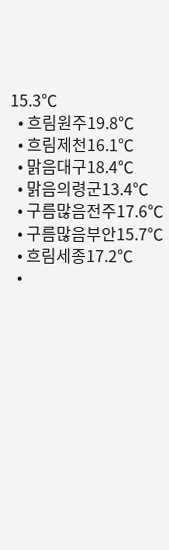15.3℃
  • 흐림원주19.8℃
  • 흐림제천16.1℃
  • 맑음대구18.4℃
  • 맑음의령군13.4℃
  • 구름많음전주17.6℃
  • 구름많음부안15.7℃
  • 흐림세종17.2℃
  •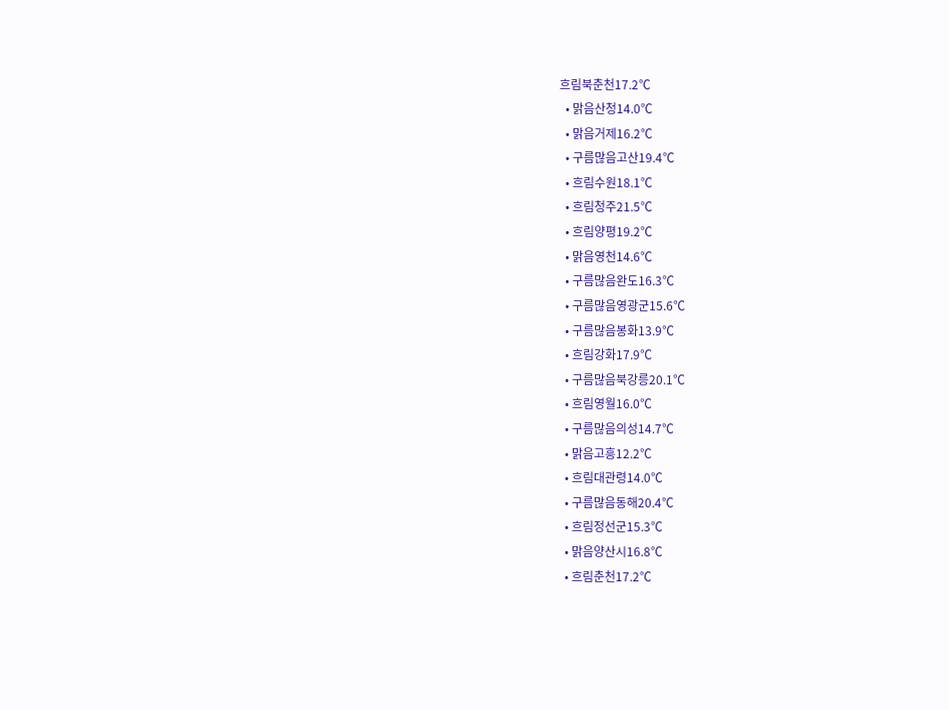흐림북춘천17.2℃
  • 맑음산청14.0℃
  • 맑음거제16.2℃
  • 구름많음고산19.4℃
  • 흐림수원18.1℃
  • 흐림청주21.5℃
  • 흐림양평19.2℃
  • 맑음영천14.6℃
  • 구름많음완도16.3℃
  • 구름많음영광군15.6℃
  • 구름많음봉화13.9℃
  • 흐림강화17.9℃
  • 구름많음북강릉20.1℃
  • 흐림영월16.0℃
  • 구름많음의성14.7℃
  • 맑음고흥12.2℃
  • 흐림대관령14.0℃
  • 구름많음동해20.4℃
  • 흐림정선군15.3℃
  • 맑음양산시16.8℃
  • 흐림춘천17.2℃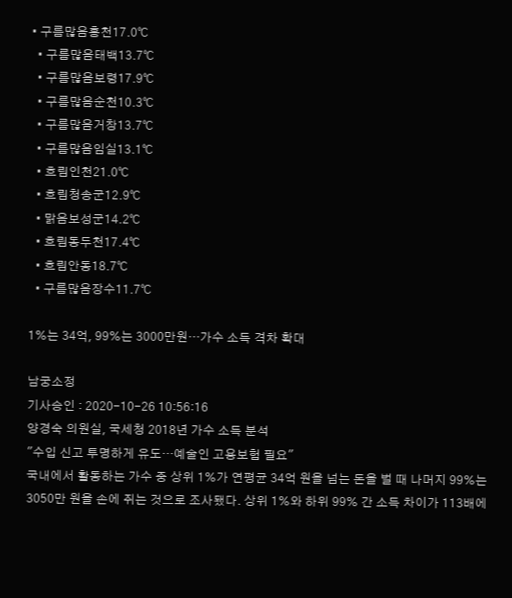• 구름많음홍천17.0℃
  • 구름많음태백13.7℃
  • 구름많음보령17.9℃
  • 구름많음순천10.3℃
  • 구름많음거창13.7℃
  • 구름많음임실13.1℃
  • 흐림인천21.0℃
  • 흐림청송군12.9℃
  • 맑음보성군14.2℃
  • 흐림동두천17.4℃
  • 흐림안동18.7℃
  • 구름많음장수11.7℃

1%는 34억, 99%는 3000만원…가수 소득 격차 확대

남궁소정
기사승인 : 2020-10-26 10:56:16
양경숙 의원실, 국세청 2018년 가수 소득 분석
"수입 신고 투명하게 유도…예술인 고용보험 필요"
국내에서 활동하는 가수 중 상위 1%가 연평균 34억 원을 넘는 돈을 벌 때 나머지 99%는 3050만 원을 손에 쥐는 것으로 조사됐다. 상위 1%와 하위 99% 간 소득 차이가 113배에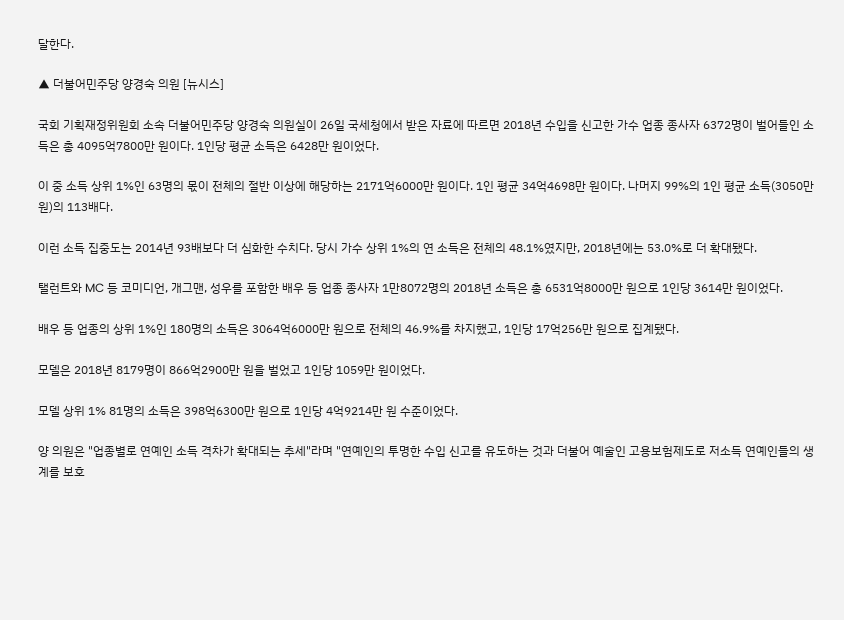달한다.

▲ 더불어민주당 양경숙 의원 [뉴시스]

국회 기획재정위원회 소속 더불어민주당 양경숙 의원실이 26일 국세청에서 받은 자료에 따르면 2018년 수입을 신고한 가수 업종 종사자 6372명이 벌어들인 소득은 총 4095억7800만 원이다. 1인당 평균 소득은 6428만 원이었다.

이 중 소득 상위 1%인 63명의 몫이 전체의 절반 이상에 해당하는 2171억6000만 원이다. 1인 평균 34억4698만 원이다. 나머지 99%의 1인 평균 소득(3050만 원)의 113배다.

이런 소득 집중도는 2014년 93배보다 더 심화한 수치다. 당시 가수 상위 1%의 연 소득은 전체의 48.1%였지만, 2018년에는 53.0%로 더 확대됐다.

탤런트와 MC 등 코미디언, 개그맨, 성우를 포함한 배우 등 업종 종사자 1만8072명의 2018년 소득은 총 6531억8000만 원으로 1인당 3614만 원이었다.

배우 등 업종의 상위 1%인 180명의 소득은 3064억6000만 원으로 전체의 46.9%를 차지했고, 1인당 17억256만 원으로 집계됐다.

모델은 2018년 8179명이 866억2900만 원을 벌었고 1인당 1059만 원이었다.

모델 상위 1% 81명의 소득은 398억6300만 원으로 1인당 4억9214만 원 수준이었다.

양 의원은 "업종별로 연예인 소득 격차가 확대되는 추세"라며 "연예인의 투명한 수입 신고를 유도하는 것과 더불어 예술인 고용보험제도로 저소득 연예인들의 생계를 보호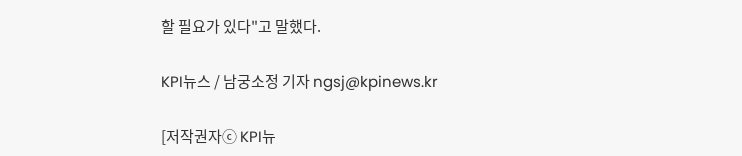할 필요가 있다"고 말했다.

KPI뉴스 / 남궁소정 기자 ngsj@kpinews.kr

[저작권자ⓒ KPI뉴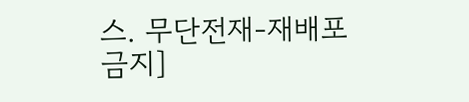스. 무단전재-재배포 금지]